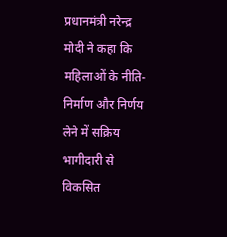प्रधानमंत्री नरेन्द्र मोदी ने कहा कि महिलाओं के नीति-निर्माण और निर्णय लेने में सक्रिय भागीदारी से विकसित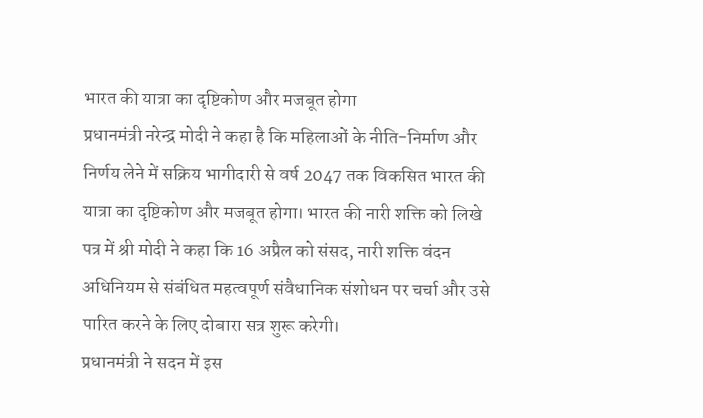भारत की यात्रा का दृष्टिकोण और मजबूत होगा
प्रधानमंत्री नरेन्द्र मोदी ने कहा है कि महिलाओं के नीति-निर्माण और निर्णय लेने में सक्रिय भागीदारी से वर्ष 2047 तक विकसित भारत की यात्रा का दृष्टिकोण और मजबूत होगा। भारत की नारी शक्ति को लिखे पत्र में श्री मोदी ने कहा कि 16 अप्रैल को संसद, नारी शक्ति वंदन अधिनियम से संबंधित महत्वपूर्ण संवैधानिक संशोधन पर चर्चा और उसे पारित करने के लिए दोबारा सत्र शुरू करेगी।
प्रधानमंत्री ने सदन में इस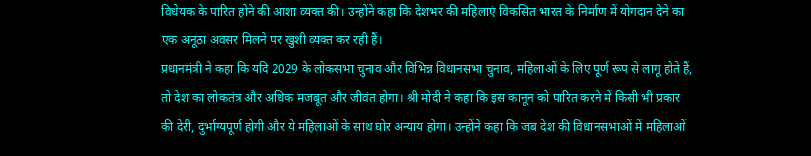विधेयक के पारित होने की आशा व्यक्त की। उन्होंने कहा कि देशभर की महिलाएं विकसित भारत के निर्माण में योगदान देने का एक अनूठा अवसर मिलने पर खुशी व्यक्त कर रही हैं।
प्रधानमंत्री ने कहा कि यदि 2029 के लोकसभा चुनाव और विभिन्न विधानसभा चुनाव, महिलाओं के लिए पूर्ण रूप से लागू होते हैं, तो देश का लोकतंत्र और अधिक मजबूत और जीवंत होगा। श्री मोदी ने कहा कि इस कानून को पारित करने में किसी भी प्रकार की देरी, दुर्भाग्यपूर्ण होगी और ये महिलाओं के साथ घोर अन्याय होगा। उन्होंने कहा कि जब देश की विधानसभाओं में महिलाओं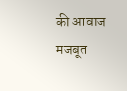की आवाज मजबूत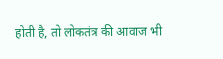होती है, तो लोकतंत्र की आवाज भी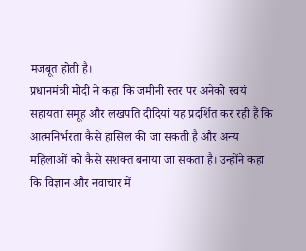मजबूत होती है।
प्रधानमंत्री मोदी ने कहा कि जमीनी स्तर पर अनेको स्वयं सहायता समूह और लखपति दीदियां यह प्रदर्शित कर रही हैं कि आत्मनिर्भरता कैसे हासिल की जा सकती है और अन्य महिलाओं को कैसे सशक्त बनाया जा सकता है। उन्होंने कहा कि विज्ञान और नवाचार में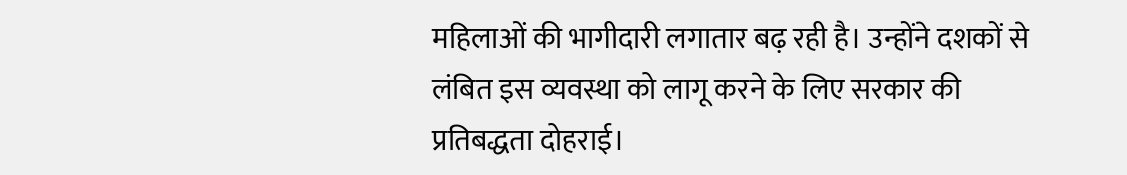महिलाओं की भागीदारी लगातार बढ़ रही है। उन्होंने दशकों से लंबित इस व्यवस्था को लागू करने के लिए सरकार की प्रतिबद्धता दोहराई।